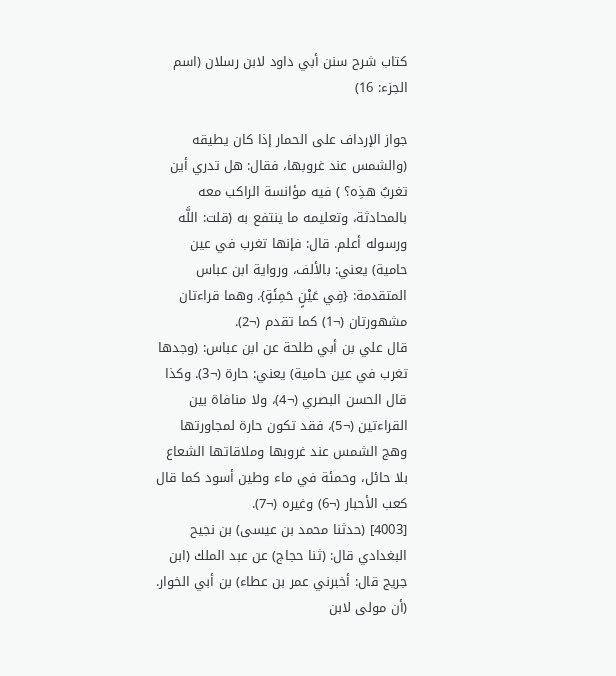كتاب شرح سنن أبي داود لابن رسلان (اسم الجزء: 16)

جواز الإرداف على الحمار إذا كان يطيقه (والشمس عند غروبها، فقال: هل تدري أين تغربُ هذِه؟ ) فيه مؤانسة الراكب معه بالمحادثة، وتعليمه ما ينتفع به (قلت: اللَّه ورسوله أعلم. قال: فإنها تغرب في عين حامية) يعني: بالألف، ورواية ابن عباس المتقدمة: {فِي عَيْنٍ حَمِئَةٍ}. وهما قراءتان مشهورتان (¬1) كما تقدم (¬2).
قال علي بن أبي طلحة عن ابن عباس: (وجدها تغرب في عين حامية) يعني: حارة (¬3). وكذا قال الحسن البصري (¬4)، ولا منافاة بين القراءتين (¬5)، فقد تكون حارة لمجاورتها وهج الشمس عند غروبها وملاقاتها الشعاع بلا حائل، وحمئة في ماء وطين أسود كما قال كعب الأحبار (¬6) وغيره (¬7).
[4003] (حدثنا محمد بن عيسى) بن نجيح البغدادي قال: (ثنا حجاج) عن عبد الملك (ابن جريج قال: أخبرني عمر بن عطاء) بن أبي الخوار. (أن مولى لابن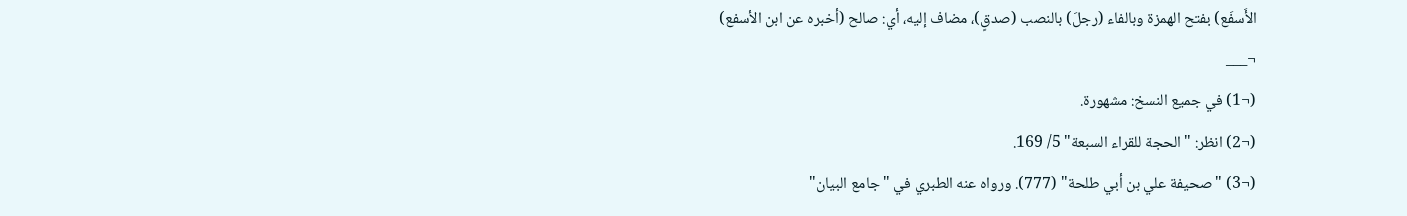الأَسفَع) بفتح الهمزة وبالفاء (رجلَ) بالنصب (صدقٍ)، مضاف إليه، أي: صالح (أخبره عن ابن الأسفع)
¬___
(¬1) في جميع النسخ: مشهورة.
(¬2) انظر: "الحجة للقراء السبعة" 5/ 169.
(¬3) "صحيفة علي بن أبي طلحة" (777). ورواه عنه الطبري في "جامع البيان"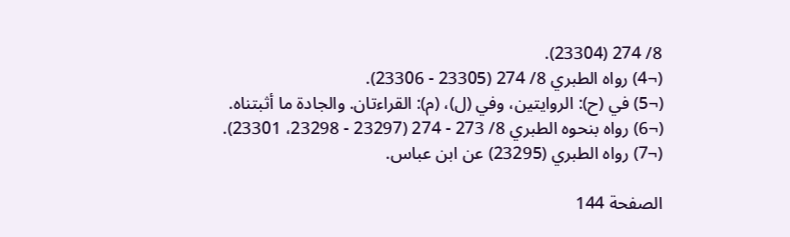8/ 274 (23304).
(¬4) رواه الطبري 8/ 274 (23305 - 23306).
(¬5) في (ح): الروايتين، وفي (ل)، (م): القراءتان. والجادة ما أثبتناه.
(¬6) رواه بنحوه الطبري 8/ 273 - 274 (23297 - 23298، 23301).
(¬7) رواه الطبري (23295) عن ابن عباس.

الصفحة 144